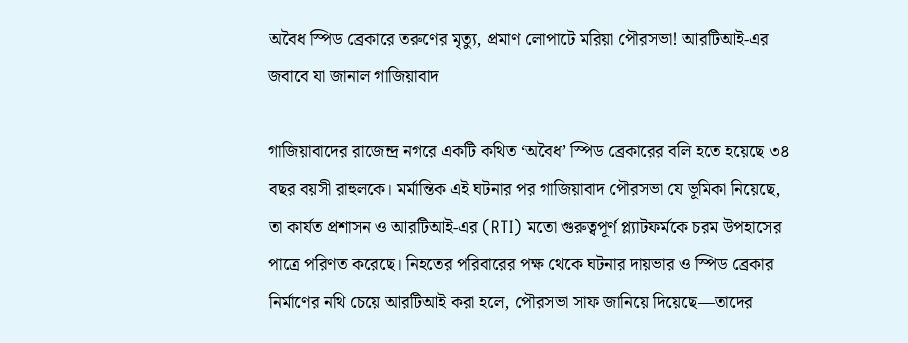অবৈধ স্পিড ব্রেকারে তরুণের মৃত্যু, প্রমাণ লোপাটে মরিয়া পৌরসভা! আরটিআই-এর জবাবে যা জানাল গাজিয়াবাদ

গাজিয়াবাদের রাজেন্দ্র নগরে একটি কথিত ‘অবৈধ’ স্পিড ব্রেকারের বলি হতে হয়েছে ৩৪ বছর বয়সী রাহুলকে। মর্মান্তিক এই ঘটনার পর গাজিয়াবাদ পৌরসভা যে ভূমিকা নিয়েছে, তা কার্যত প্রশাসন ও আরটিআই-এর (RTI) মতো গুরুত্বপূর্ণ প্ল্যাটফর্মকে চরম উপহাসের পাত্রে পরিণত করেছে। নিহতের পরিবারের পক্ষ থেকে ঘটনার দায়ভার ও স্পিড ব্রেকার নির্মাণের নথি চেয়ে আরটিআই করা হলে, পৌরসভা সাফ জানিয়ে দিয়েছে—তাদের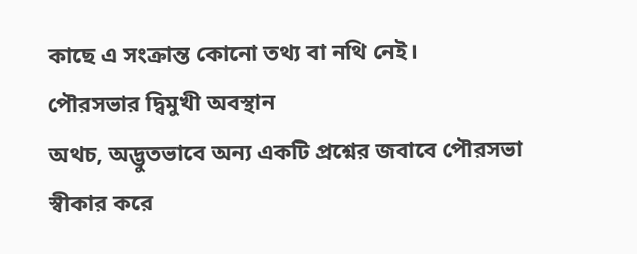কাছে এ সংক্রান্ত কোনো তথ্য বা নথি নেই।
পৌরসভার দ্বিমুখী অবস্থান
অথচ, অদ্ভুতভাবে অন্য একটি প্রশ্নের জবাবে পৌরসভা স্বীকার করে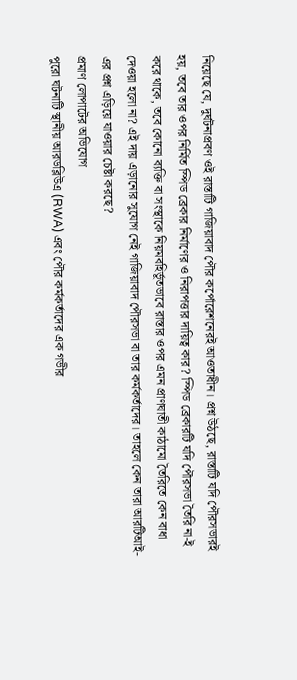নিয়েছে যে, দুর্ঘটনাপ্রবণ ওই রাস্তাটি গাজিয়াবাদ পৌর কর্পোরেশনেরই আওতাধীন। প্রশ্ন উঠছে, রাস্তাটি যদি পৌরসভারই হয়, তবে তার ওপর নির্মিত স্পিড ব্রেকার নির্মাণের ও নিরাপত্তার দায়িত্ব কার? স্পিড ব্রেকারটি যদি পৌরসভা তৈরি না-ই করে থাকে, তবে কোনো ব্যক্তি বা সংস্থাকে নিয়মবহির্ভূতভাবে রাস্তার ওপর এমন প্রাণঘাতী কাঠামো তৈরিতে কেন বাধা দেওয়া হলো না? এই দায় এড়ানোর সুযোগ নেই গাজিয়াবাদ পৌরসভা বা তার কর্মকর্তাদের। তাহলে কেন তারা আরটিআই-এর প্রশ্ন এড়িয়ে যাওয়ার চেষ্টা করছে?
প্রমাণ লোপাটের অভিযোগ
পুরো ঘটনাটি স্থানীয় আরডব্লিউএ (RWA) এবং পৌর কর্মকর্তাদের এক গভীর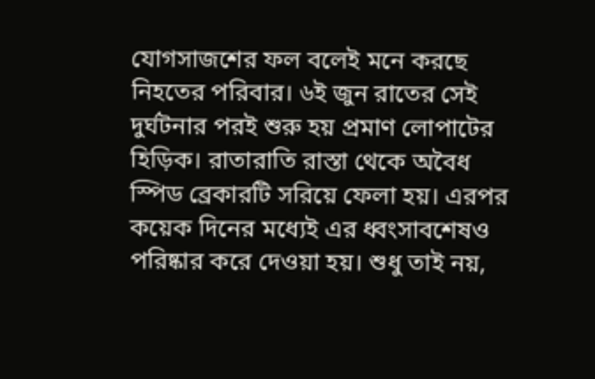যোগসাজশের ফল বলেই মনে করছে নিহতের পরিবার। ৬ই জুন রাতের সেই দুর্ঘটনার পরই শুরু হয় প্রমাণ লোপাটের হিড়িক। রাতারাতি রাস্তা থেকে অবৈধ স্পিড ব্রেকারটি সরিয়ে ফেলা হয়। এরপর কয়েক দিনের মধ্যেই এর ধ্বংসাবশেষও পরিষ্কার করে দেওয়া হয়। শুধু তাই নয়,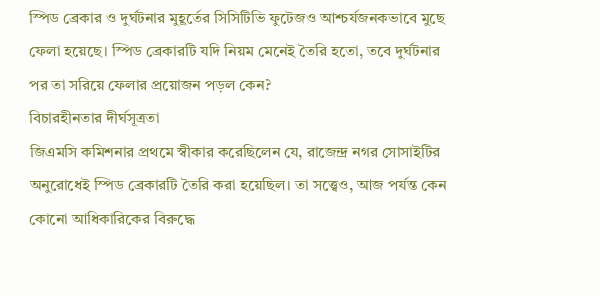স্পিড ব্রেকার ও দুর্ঘটনার মুহূর্তের সিসিটিভি ফুটেজও আশ্চর্যজনকভাবে মুছে ফেলা হয়েছে। স্পিড ব্রেকারটি যদি নিয়ম মেনেই তৈরি হতো, তবে দুর্ঘটনার পর তা সরিয়ে ফেলার প্রয়োজন পড়ল কেন?
বিচারহীনতার দীর্ঘসূত্রতা
জিএমসি কমিশনার প্রথমে স্বীকার করেছিলেন যে, রাজেন্দ্র নগর সোসাইটির অনুরোধেই স্পিড ব্রেকারটি তৈরি করা হয়েছিল। তা সত্ত্বেও, আজ পর্যন্ত কেন কোনো আধিকারিকের বিরুদ্ধে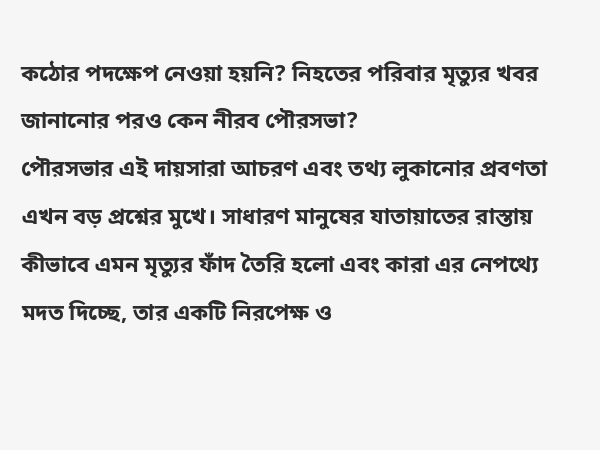কঠোর পদক্ষেপ নেওয়া হয়নি? নিহতের পরিবার মৃত্যুর খবর জানানোর পরও কেন নীরব পৌরসভা?
পৌরসভার এই দায়সারা আচরণ এবং তথ্য লুকানোর প্রবণতা এখন বড় প্রশ্নের মুখে। সাধারণ মানুষের যাতায়াতের রাস্তায় কীভাবে এমন মৃত্যুর ফাঁদ তৈরি হলো এবং কারা এর নেপথ্যে মদত দিচ্ছে, তার একটি নিরপেক্ষ ও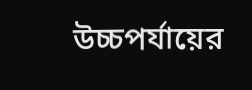উচ্চপর্যায়ের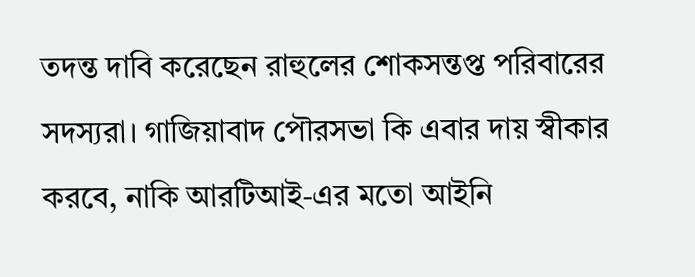তদন্ত দাবি করেছেন রাহুলের শোকসন্তপ্ত পরিবারের সদস্যরা। গাজিয়াবাদ পৌরসভা কি এবার দায় স্বীকার করবে, নাকি আরটিআই-এর মতো আইনি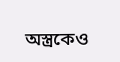অস্ত্রকেও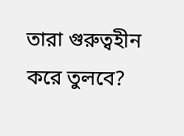তারা গুরুত্বহীন করে তুলবে?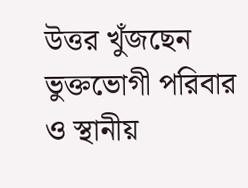উত্তর খুঁজছেন ভুক্তভোগী পরিবার ও স্থানীয়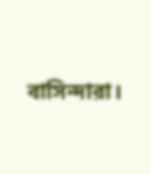বাসিন্দারা।